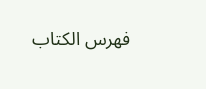فهرس الكتاب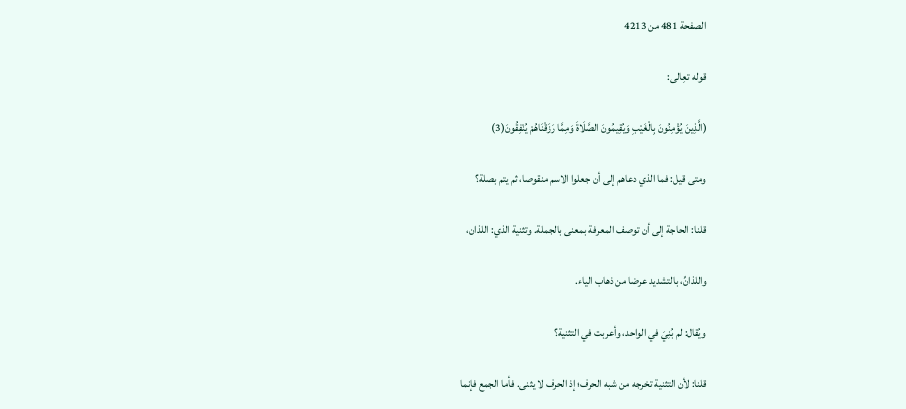الصفحة 481 من 4213

قوله تعِالى:

(الَّذِينَ يُؤْمِنُونَ بِالْغَيْبِ وَيُقِيمُونَ الصَّلَاةَ وَمِمَّا رَزَقْنَاهُمْ يُنْفِقُونَ(3)

ومتى قيل: فما الذي دعاهم إلى أن جعلوا الاسم منقوصا، ثم يتم بصلة؟

قلنا: الحاجة إلى أن توصف المعرفة بمعنى بالجملة. وتثنية الذي: اللذان،

واللذانِّ، بالتشديد عرضا من ذهاب الياء.

ويُقال: لم بُنِيَ في الواحد، وأعربت في التثنية؟

قلنا: لأن التثنية تخرجه من شبه الحرف؛ إذ الحرف لا يثنى. فأما الجمع فإنما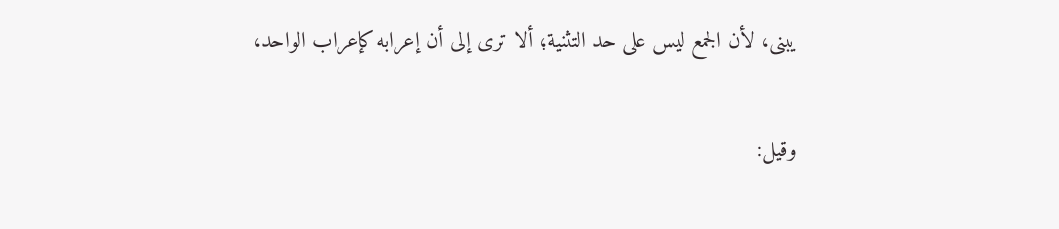يبنى، لأن الجمع ليس على حد التثنية؛ ألا ترى إلى أن إعرابه كإعراب الواحد،

وقيل: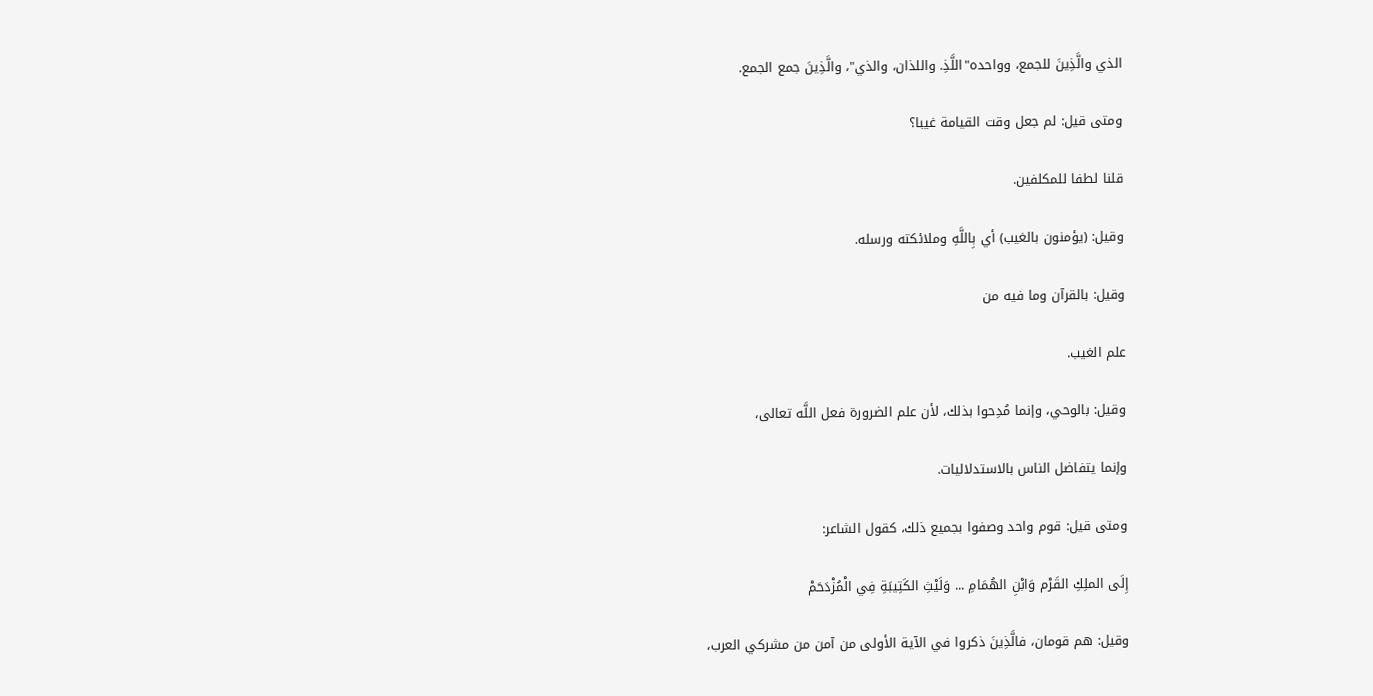الذي والَّذِينَ للجمع، وواحده"اللَّذِ. واللذان، والذي"، والَّذِينَ جمع الجمع.

ومتى قيل: لم جعل وقت القيامة غيبا؟

قلنا لطفا للمكلفين.

وقيل: (يؤمنون بالغيب) أي بِاللَّهِ وملائكته ورسله.

وقيل: بالقرآن وما فيه من

علم الغيب.

وقيل: بالوحي، وإنما مُدِحوا بذلك، لأن علم الضرورة فعل اللَّه تعالى،

وإنما يتفاضل الناس بالاستدلاليات.

ومتى قيل: قوم واحد وصفوا بجميع ذلك، كقول الشاعر:

إِلَى الملِكِ القَرْم وَابْنِ الهُمَامِ ... وَلَيْثِ الكَتِيبَةِ فِي الْمُزْدَحَمْ

وقيل: هم قومان، فالَّذِينَ ذكروا في الآية الأولى من آمن من مشركي العرب،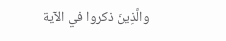والَّذِينَ ذكروا في الآية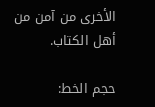الأخرى من آمن من أهل الكتاب.

حجم الخط: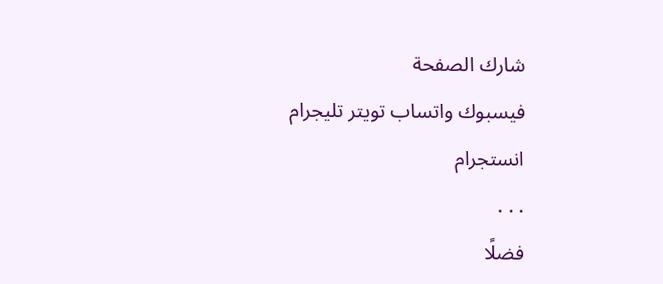شارك الصفحة
فيسبوك واتساب تويتر تليجرام انستجرام
. . .
فضلًا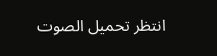انتظر تحميل الصوت